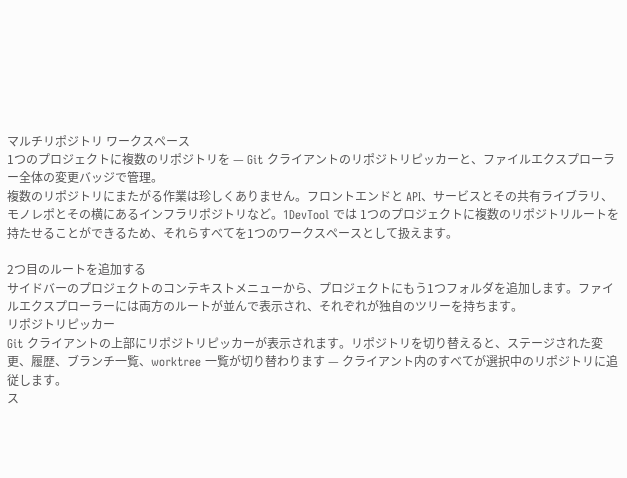マルチリポジトリ ワークスペース
1つのプロジェクトに複数のリポジトリを — Git クライアントのリポジトリピッカーと、ファイルエクスプローラー全体の変更バッジで管理。
複数のリポジトリにまたがる作業は珍しくありません。フロントエンドと API、サービスとその共有ライブラリ、モノレポとその横にあるインフラリポジトリなど。1DevTool では 1つのプロジェクトに複数のリポジトリルートを持たせることができるため、それらすべてを1つのワークスペースとして扱えます。

2つ目のルートを追加する
サイドバーのプロジェクトのコンテキストメニューから、プロジェクトにもう1つフォルダを追加します。ファイルエクスプローラーには両方のルートが並んで表示され、それぞれが独自のツリーを持ちます。
リポジトリピッカー
Git クライアントの上部にリポジトリピッカーが表示されます。リポジトリを切り替えると、ステージされた変更、履歴、ブランチ一覧、worktree 一覧が切り替わります — クライアント内のすべてが選択中のリポジトリに追従します。
ス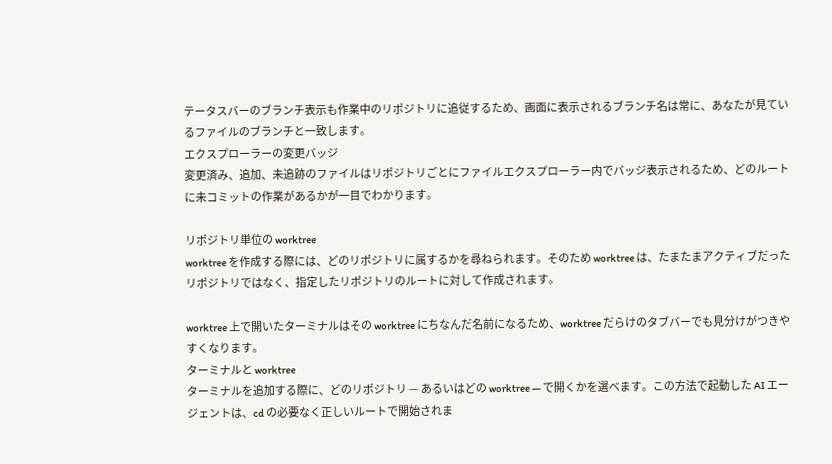テータスバーのブランチ表示も作業中のリポジトリに追従するため、画面に表示されるブランチ名は常に、あなたが見ているファイルのブランチと一致します。
エクスプローラーの変更バッジ
変更済み、追加、未追跡のファイルはリポジトリごとにファイルエクスプローラー内でバッジ表示されるため、どのルートに未コミットの作業があるかが一目でわかります。

リポジトリ単位の worktree
worktree を作成する際には、どのリポジトリに属するかを尋ねられます。そのため worktree は、たまたまアクティブだったリポジトリではなく、指定したリポジトリのルートに対して作成されます。

worktree 上で開いたターミナルはその worktree にちなんだ名前になるため、worktree だらけのタブバーでも見分けがつきやすくなります。
ターミナルと worktree
ターミナルを追加する際に、どのリポジトリ — あるいはどの worktree — で開くかを選べます。この方法で起動した AI エージェントは、cd の必要なく正しいルートで開始されま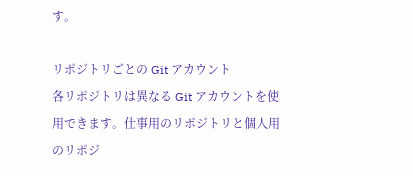す。

リポジトリごとの Git アカウント
各リポジトリは異なる Git アカウントを使用できます。仕事用のリポジトリと個人用のリポジ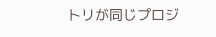トリが同じプロジ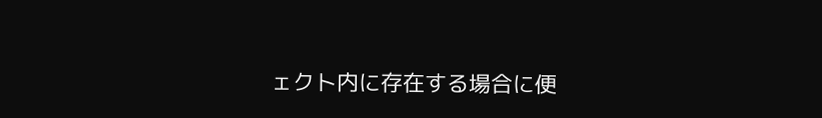ェクト内に存在する場合に便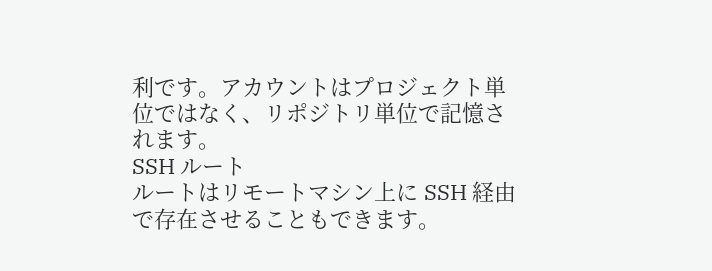利です。アカウントはプロジェクト単位ではなく、リポジトリ単位で記憶されます。
SSH ルート
ルートはリモートマシン上に SSH 経由で存在させることもできます。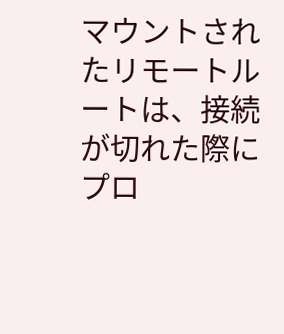マウントされたリモートルートは、接続が切れた際にプロ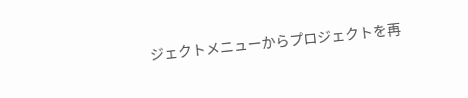ジェクトメニューからプロジェクトを再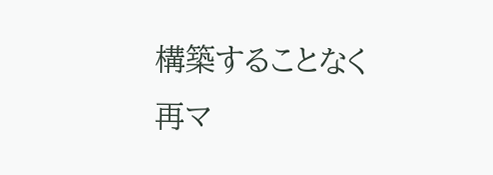構築することなく再マ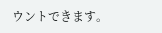ウントできます。